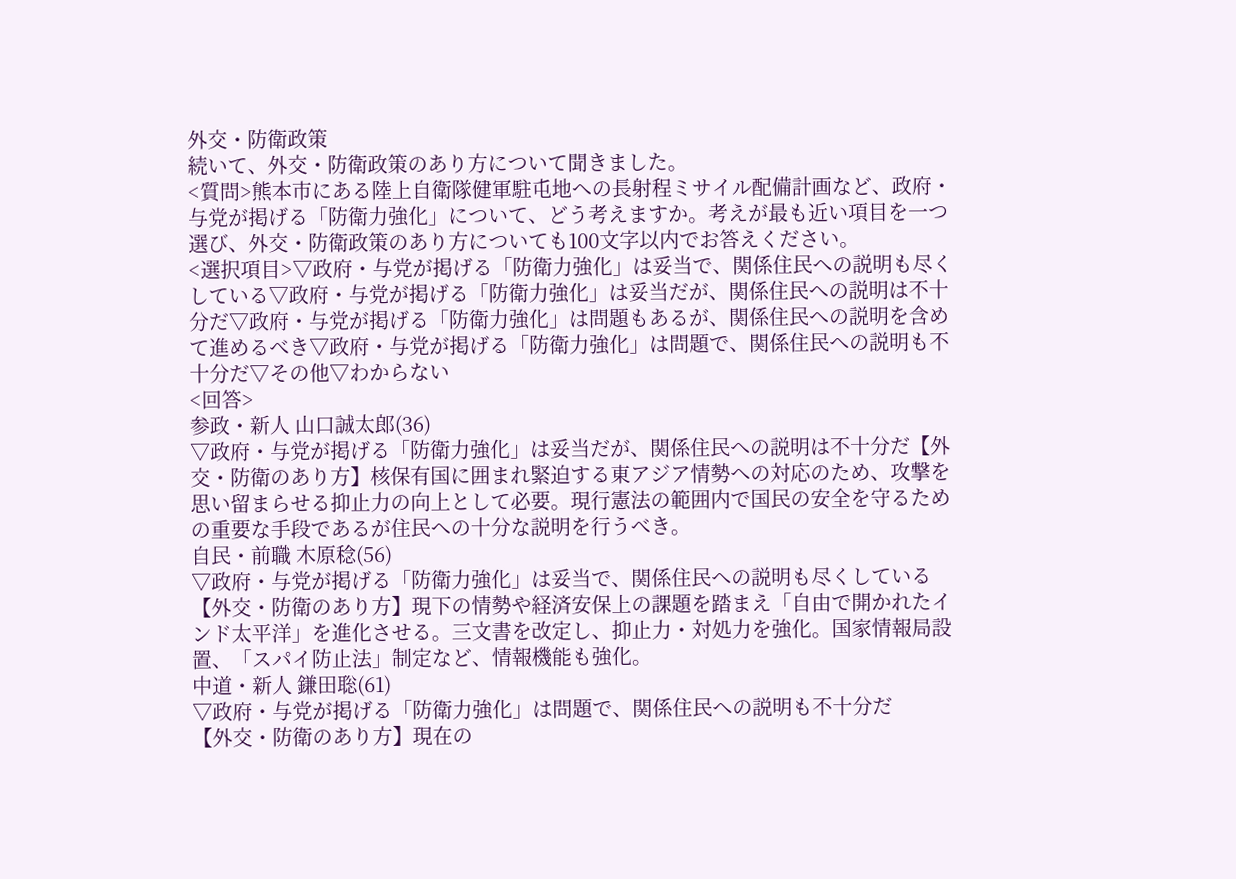外交・防衛政策
続いて、外交・防衛政策のあり方について聞きました。
<質問>熊本市にある陸上自衛隊健軍駐屯地への長射程ミサイル配備計画など、政府・与党が掲げる「防衛力強化」について、どう考えますか。考えが最も近い項目を一つ選び、外交・防衛政策のあり方についても100文字以内でお答えください。
<選択項目>▽政府・与党が掲げる「防衛力強化」は妥当で、関係住民への説明も尽くしている▽政府・与党が掲げる「防衛力強化」は妥当だが、関係住民への説明は不十分だ▽政府・与党が掲げる「防衛力強化」は問題もあるが、関係住民への説明を含めて進めるべき▽政府・与党が掲げる「防衛力強化」は問題で、関係住民への説明も不十分だ▽その他▽わからない
<回答>
参政・新人 山口誠太郎(36)
▽政府・与党が掲げる「防衛力強化」は妥当だが、関係住民への説明は不十分だ【外交・防衛のあり方】核保有国に囲まれ緊迫する東アジア情勢への対応のため、攻撃を思い留まらせる抑止力の向上として必要。現行憲法の範囲内で国民の安全を守るための重要な手段であるが住民への十分な説明を行うべき。
自民・前職 木原稔(56)
▽政府・与党が掲げる「防衛力強化」は妥当で、関係住民への説明も尽くしている【外交・防衛のあり方】現下の情勢や経済安保上の課題を踏まえ「自由で開かれたインド太平洋」を進化させる。三文書を改定し、抑止力・対処力を強化。国家情報局設置、「スパイ防止法」制定など、情報機能も強化。
中道・新人 鎌田聡(61)
▽政府・与党が掲げる「防衛力強化」は問題で、関係住民への説明も不十分だ
【外交・防衛のあり方】現在の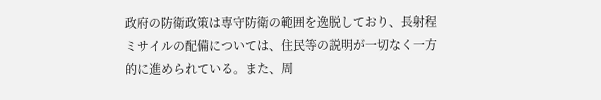政府の防衛政策は専守防衛の範囲を逸脱しており、長射程ミサイルの配備については、住民等の説明が一切なく一方的に進められている。また、周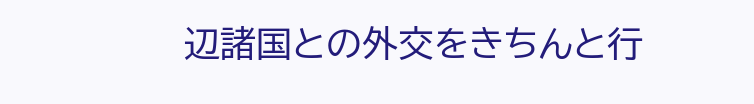辺諸国との外交をきちんと行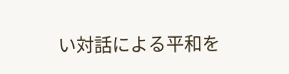い対話による平和を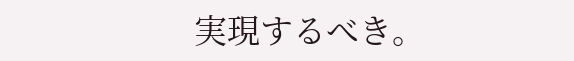実現するべき。